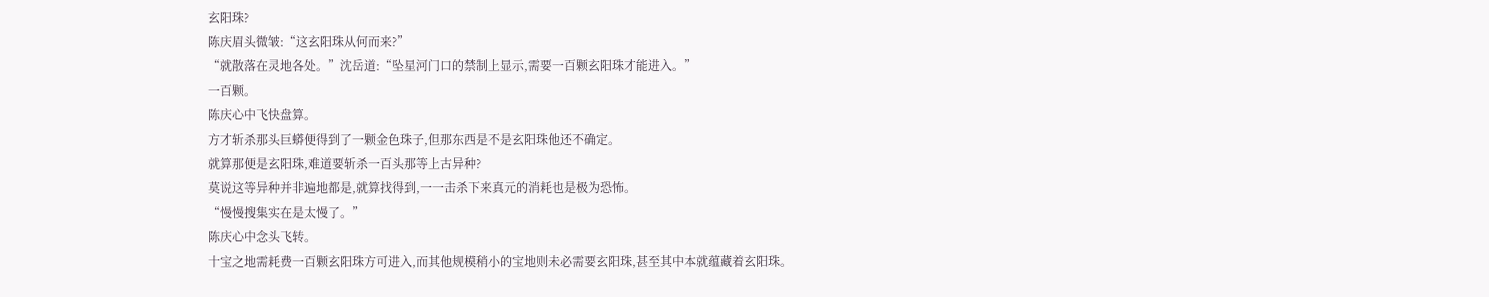玄阳珠?
陈庆眉头微皱:“这玄阳珠从何而来?”
“就散落在灵地各处。”沈岳道:“坠星河门口的禁制上显示,需要一百颗玄阳珠才能进入。”
一百颗。
陈庆心中飞快盘算。
方才斩杀那头巨蟒便得到了一颗金色珠子,但那东西是不是玄阳珠他还不确定。
就算那便是玄阳珠,难道要斩杀一百头那等上古异种?
莫说这等异种并非遍地都是,就算找得到,一一击杀下来真元的消耗也是极为恐怖。
“慢慢搜集实在是太慢了。”
陈庆心中念头飞转。
十宝之地需耗费一百颗玄阳珠方可进入,而其他规模稍小的宝地则未必需要玄阳珠,甚至其中本就蕴藏着玄阳珠。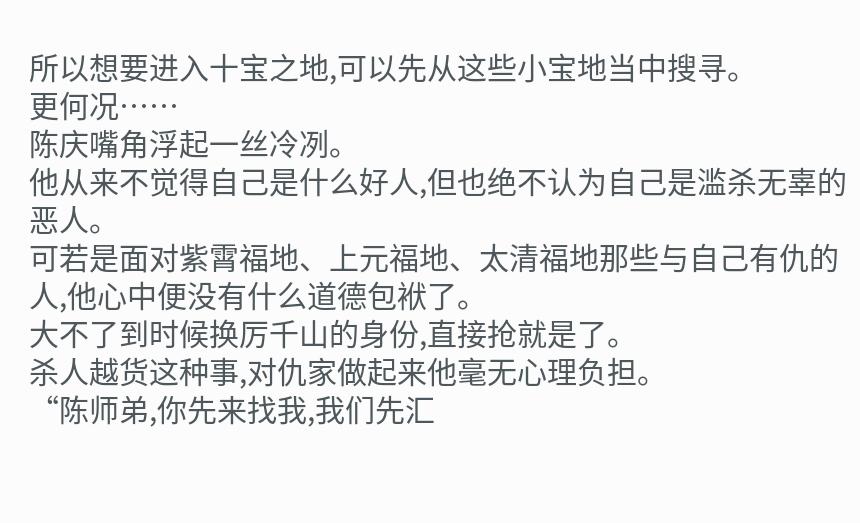所以想要进入十宝之地,可以先从这些小宝地当中搜寻。
更何况……
陈庆嘴角浮起一丝冷冽。
他从来不觉得自己是什么好人,但也绝不认为自己是滥杀无辜的恶人。
可若是面对紫霄福地、上元福地、太清福地那些与自己有仇的人,他心中便没有什么道德包袱了。
大不了到时候换厉千山的身份,直接抢就是了。
杀人越货这种事,对仇家做起来他毫无心理负担。
“陈师弟,你先来找我,我们先汇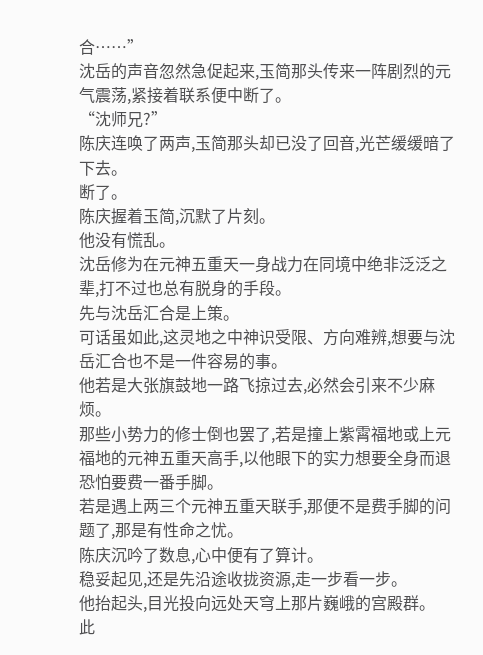合……”
沈岳的声音忽然急促起来,玉简那头传来一阵剧烈的元气震荡,紧接着联系便中断了。
“沈师兄?”
陈庆连唤了两声,玉简那头却已没了回音,光芒缓缓暗了下去。
断了。
陈庆握着玉简,沉默了片刻。
他没有慌乱。
沈岳修为在元神五重天一身战力在同境中绝非泛泛之辈,打不过也总有脱身的手段。
先与沈岳汇合是上策。
可话虽如此,这灵地之中神识受限、方向难辨,想要与沈岳汇合也不是一件容易的事。
他若是大张旗鼓地一路飞掠过去,必然会引来不少麻烦。
那些小势力的修士倒也罢了,若是撞上紫霄福地或上元福地的元神五重天高手,以他眼下的实力想要全身而退恐怕要费一番手脚。
若是遇上两三个元神五重天联手,那便不是费手脚的问题了,那是有性命之忧。
陈庆沉吟了数息,心中便有了算计。
稳妥起见,还是先沿途收拢资源,走一步看一步。
他抬起头,目光投向远处天穹上那片巍峨的宫殿群。
此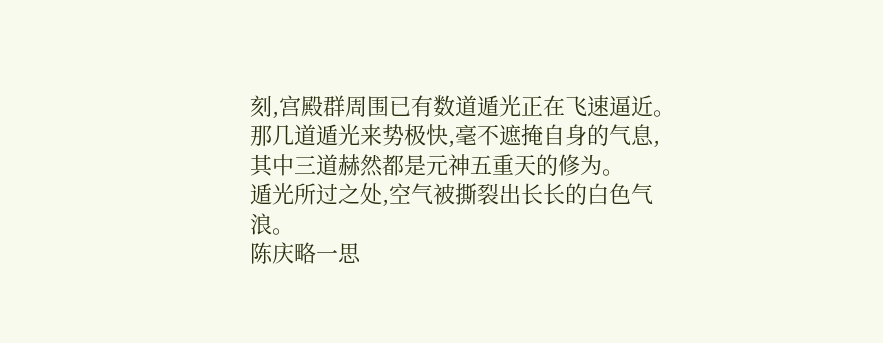刻,宫殿群周围已有数道遁光正在飞速逼近。
那几道遁光来势极快,毫不遮掩自身的气息,其中三道赫然都是元神五重天的修为。
遁光所过之处,空气被撕裂出长长的白色气浪。
陈庆略一思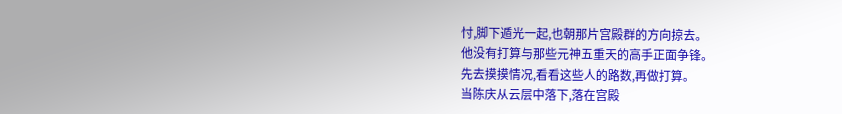忖,脚下遁光一起,也朝那片宫殿群的方向掠去。
他没有打算与那些元神五重天的高手正面争锋。
先去摸摸情况,看看这些人的路数,再做打算。
当陈庆从云层中落下,落在宫殿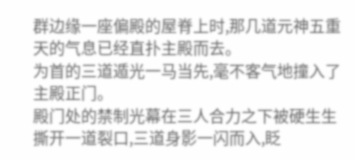群边缘一座偏殿的屋脊上时,那几道元神五重天的气息已经直扑主殿而去。
为首的三道遁光一马当先,毫不客气地撞入了主殿正门。
殿门处的禁制光幕在三人合力之下被硬生生撕开一道裂口,三道身影一闪而入,眨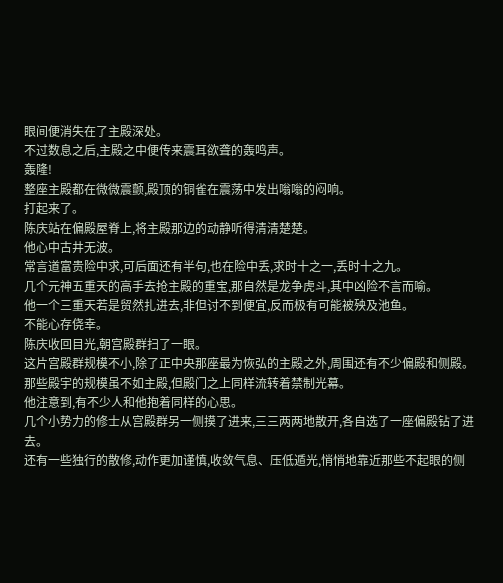眼间便消失在了主殿深处。
不过数息之后,主殿之中便传来震耳欲聋的轰鸣声。
轰隆!
整座主殿都在微微震颤,殿顶的铜雀在震荡中发出嗡嗡的闷响。
打起来了。
陈庆站在偏殿屋脊上,将主殿那边的动静听得清清楚楚。
他心中古井无波。
常言道富贵险中求,可后面还有半句,也在险中丢,求时十之一,丢时十之九。
几个元神五重天的高手去抢主殿的重宝,那自然是龙争虎斗,其中凶险不言而喻。
他一个三重天若是贸然扎进去,非但讨不到便宜,反而极有可能被殃及池鱼。
不能心存侥幸。
陈庆收回目光,朝宫殿群扫了一眼。
这片宫殿群规模不小,除了正中央那座最为恢弘的主殿之外,周围还有不少偏殿和侧殿。
那些殿宇的规模虽不如主殿,但殿门之上同样流转着禁制光幕。
他注意到,有不少人和他抱着同样的心思。
几个小势力的修士从宫殿群另一侧摸了进来,三三两两地散开,各自选了一座偏殿钻了进去。
还有一些独行的散修,动作更加谨慎,收敛气息、压低遁光,悄悄地靠近那些不起眼的侧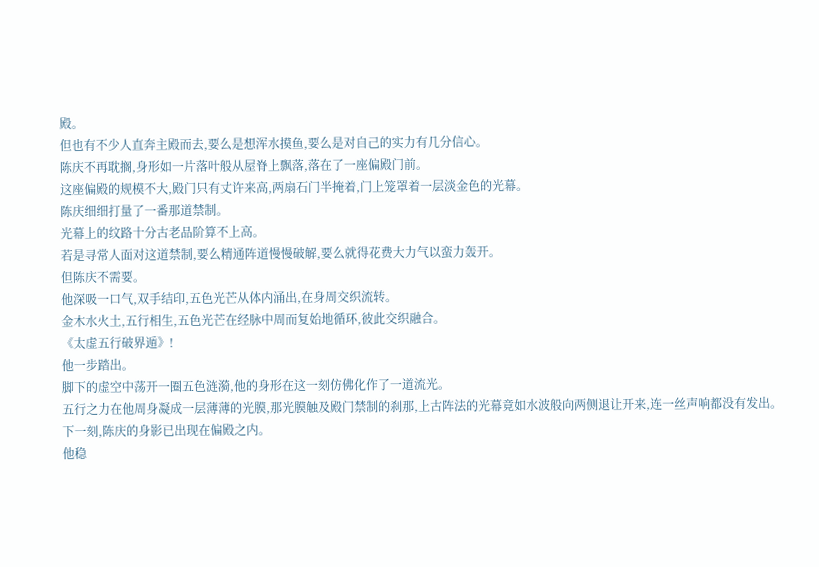殿。
但也有不少人直奔主殿而去,要么是想浑水摸鱼,要么是对自己的实力有几分信心。
陈庆不再耽搁,身形如一片落叶般从屋脊上飘落,落在了一座偏殿门前。
这座偏殿的规模不大,殿门只有丈许来高,两扇石门半掩着,门上笼罩着一层淡金色的光幕。
陈庆细细打量了一番那道禁制。
光幕上的纹路十分古老品阶算不上高。
若是寻常人面对这道禁制,要么精通阵道慢慢破解,要么就得花费大力气以蛮力轰开。
但陈庆不需要。
他深吸一口气,双手结印,五色光芒从体内涌出,在身周交织流转。
金木水火土,五行相生,五色光芒在经脉中周而复始地循环,彼此交织融合。
《太虚五行破界遁》!
他一步踏出。
脚下的虚空中荡开一圈五色涟漪,他的身形在这一刻仿佛化作了一道流光。
五行之力在他周身凝成一层薄薄的光膜,那光膜触及殿门禁制的刹那,上古阵法的光幕竟如水波般向两侧退让开来,连一丝声响都没有发出。
下一刻,陈庆的身影已出现在偏殿之内。
他稳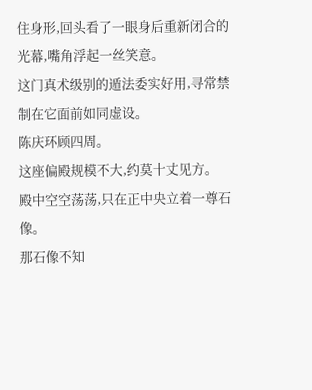住身形,回头看了一眼身后重新闭合的光幕,嘴角浮起一丝笑意。
这门真术级别的遁法委实好用,寻常禁制在它面前如同虚设。
陈庆环顾四周。
这座偏殿规模不大,约莫十丈见方。
殿中空空荡荡,只在正中央立着一尊石像。
那石像不知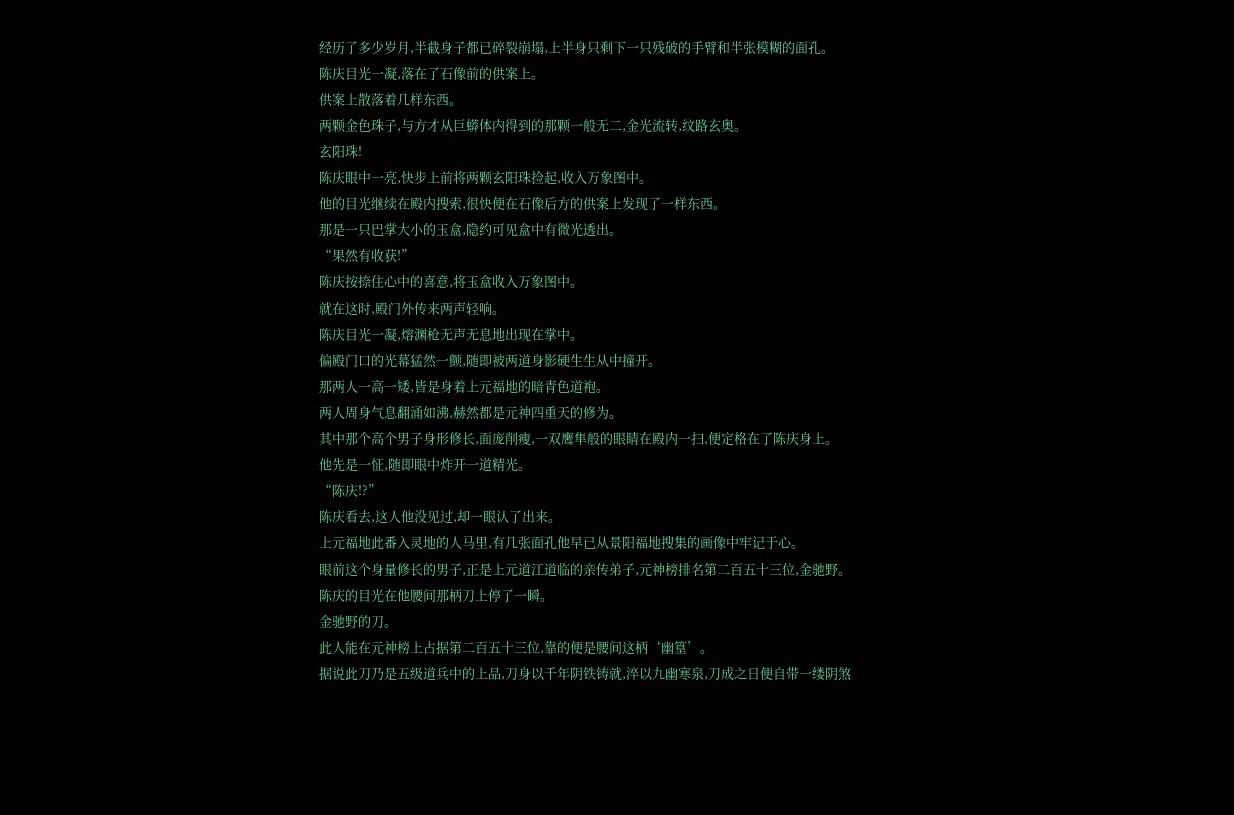经历了多少岁月,半截身子都已碎裂崩塌,上半身只剩下一只残破的手臂和半张模糊的面孔。
陈庆目光一凝,落在了石像前的供案上。
供案上散落着几样东西。
两颗金色珠子,与方才从巨蟒体内得到的那颗一般无二,金光流转,纹路玄奥。
玄阳珠!
陈庆眼中一亮,快步上前将两颗玄阳珠捡起,收入万象图中。
他的目光继续在殿内搜索,很快便在石像后方的供案上发现了一样东西。
那是一只巴掌大小的玉盒,隐约可见盒中有微光透出。
“果然有收获!”
陈庆按捺住心中的喜意,将玉盒收入万象图中。
就在这时,殿门外传来两声轻响。
陈庆目光一凝,熔渊枪无声无息地出现在掌中。
偏殿门口的光幕猛然一颤,随即被两道身影硬生生从中撞开。
那两人一高一矮,皆是身着上元福地的暗青色道袍。
两人周身气息翻涌如沸,赫然都是元神四重天的修为。
其中那个高个男子身形修长,面庞削瘦,一双鹰隼般的眼睛在殿内一扫,便定格在了陈庆身上。
他先是一怔,随即眼中炸开一道精光。
“陈庆!?”
陈庆看去,这人他没见过,却一眼认了出来。
上元福地此番入灵地的人马里,有几张面孔他早已从景阳福地搜集的画像中牢记于心。
眼前这个身量修长的男子,正是上元道江道临的亲传弟子,元神榜排名第二百五十三位,金驰野。
陈庆的目光在他腰间那柄刀上停了一瞬。
金驰野的刀。
此人能在元神榜上占据第二百五十三位,靠的便是腰间这柄‘幽篁’。
据说此刀乃是五级道兵中的上品,刀身以千年阴铁铸就,淬以九幽寒泉,刀成之日便自带一缕阴煞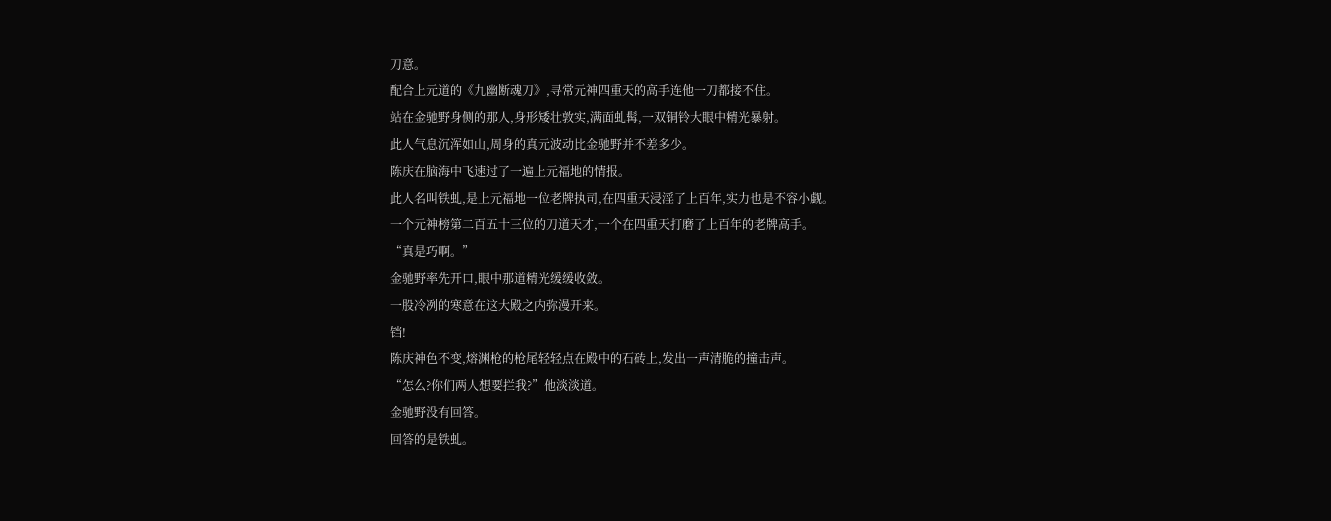刀意。
配合上元道的《九幽断魂刀》,寻常元神四重天的高手连他一刀都接不住。
站在金驰野身侧的那人,身形矮壮敦实,满面虬髯,一双铜铃大眼中精光暴射。
此人气息沉浑如山,周身的真元波动比金驰野并不差多少。
陈庆在脑海中飞速过了一遍上元福地的情报。
此人名叫铁虬,是上元福地一位老牌执司,在四重天浸淫了上百年,实力也是不容小觑。
一个元神榜第二百五十三位的刀道天才,一个在四重天打磨了上百年的老牌高手。
“真是巧啊。”
金驰野率先开口,眼中那道精光缓缓收敛。
一股冷冽的寒意在这大殿之内弥漫开来。
铛!
陈庆神色不变,熔渊枪的枪尾轻轻点在殿中的石砖上,发出一声清脆的撞击声。
“怎么?你们两人想要拦我?”他淡淡道。
金驰野没有回答。
回答的是铁虬。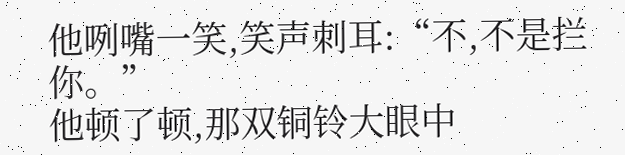他咧嘴一笑,笑声刺耳:“不,不是拦你。”
他顿了顿,那双铜铃大眼中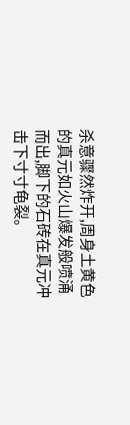杀意骤然炸开,周身土黄色的真元如火山爆发般喷涌而出,脚下的石砖在真元冲击下寸寸龟裂。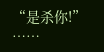“是杀你!”
……